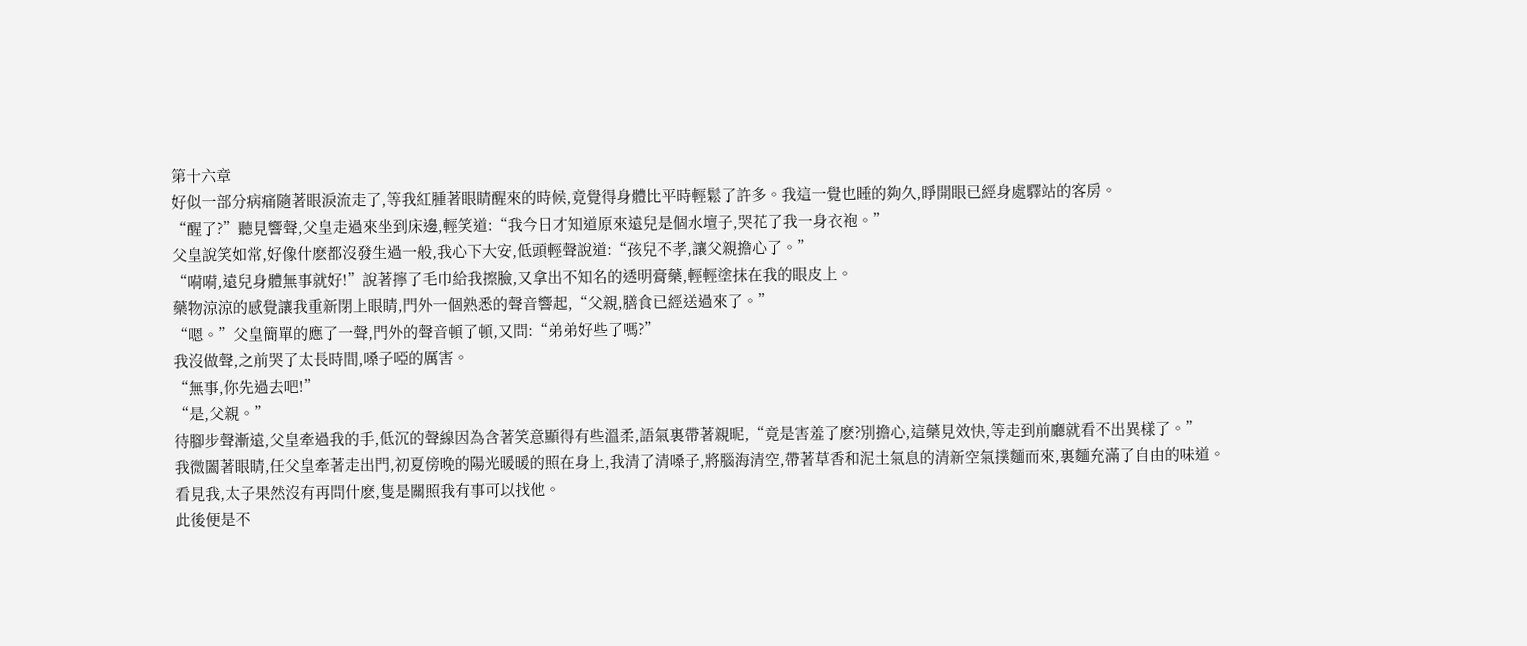第十六章
好似一部分病痛隨著眼淚流走了,等我紅腫著眼睛醒來的時候,竟覺得身體比平時輕鬆了許多。我這一覺也睡的夠久,睜開眼已經身處驛站的客房。
“醒了?”聽見響聲,父皇走過來坐到床邊,輕笑道:“我今日才知道原來遠兒是個水壇子,哭花了我一身衣袍。”
父皇說笑如常,好像什麽都沒發生過一般,我心下大安,低頭輕聲說道:“孩兒不孝,讓父親擔心了。”
“嗬嗬,遠兒身體無事就好!”說著擰了毛巾給我擦臉,又拿出不知名的透明膏藥,輕輕塗抹在我的眼皮上。
藥物涼涼的感覺讓我重新閉上眼睛,門外一個熟悉的聲音響起,“父親,膳食已經送過來了。”
“嗯。”父皇簡單的應了一聲,門外的聲音頓了頓,又問:“弟弟好些了嗎?”
我沒做聲,之前哭了太長時間,嗓子啞的厲害。
“無事,你先過去吧!”
“是,父親。”
待腳步聲漸遠,父皇牽過我的手,低沉的聲線因為含著笑意顯得有些溫柔,語氣裏帶著親昵,“竟是害羞了麽?別擔心,這藥見效快,等走到前廳就看不出異樣了。”
我微闔著眼睛,任父皇牽著走出門,初夏傍晚的陽光暖暖的照在身上,我清了清嗓子,將腦海清空,帶著草香和泥土氣息的清新空氣撲麵而來,裏麵充滿了自由的味道。
看見我,太子果然沒有再問什麽,隻是關照我有事可以找他。
此後便是不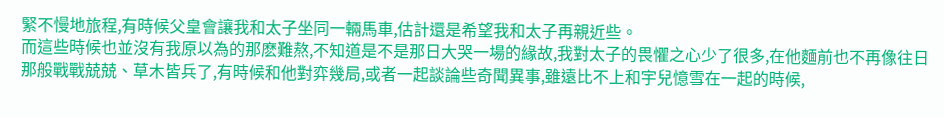緊不慢地旅程,有時候父皇會讓我和太子坐同一輛馬車,估計還是希望我和太子再親近些。
而這些時候也並沒有我原以為的那麽難熬,不知道是不是那日大哭一場的緣故,我對太子的畏懼之心少了很多,在他麵前也不再像往日那般戰戰兢兢、草木皆兵了,有時候和他對弈幾局,或者一起談論些奇聞異事,雖遠比不上和宇兒憶雪在一起的時候,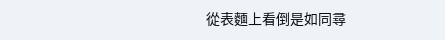從表麵上看倒是如同尋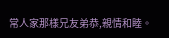常人家那樣兄友弟恭,親情和睦。